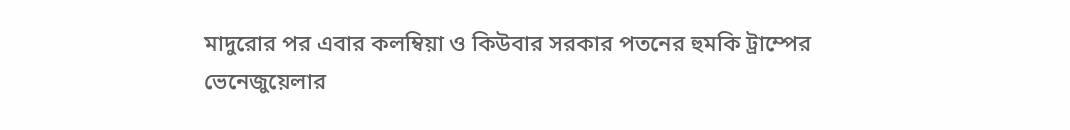মাদুরোর পর এবার কলম্বিয়া ও কিউবার সরকার পতনের হুমকি ট্রাম্পের
ভেনেজুয়েলার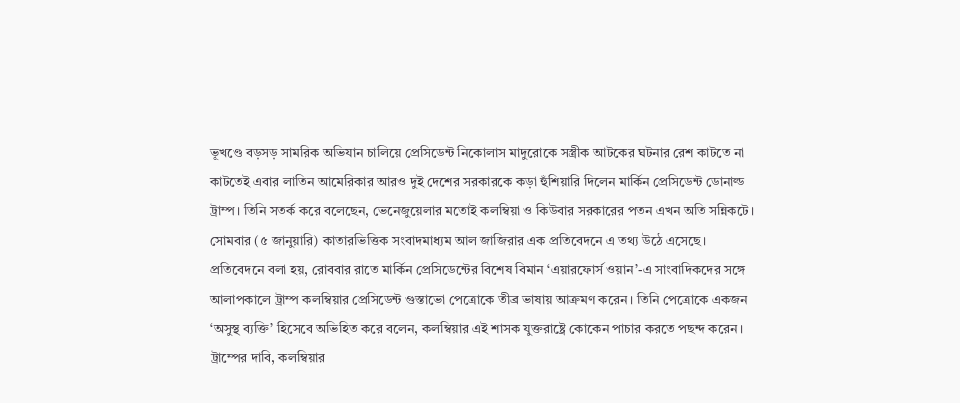ভূখণ্ডে বড়সড় সামরিক অভিযান চালিয়ে প্রেসিডেন্ট নিকোলাস মাদুরোকে সস্ত্রীক আটকের ঘটনার রেশ কাটতে না কাটতেই এবার লাতিন আমেরিকার আরও দুই দেশের সরকারকে কড়া হুঁশিয়ারি দিলেন মার্কিন প্রেসিডেন্ট ডোনাল্ড ট্রাম্প। তিনি সতর্ক করে বলেছেন, ভেনেজুয়েলার মতোই কলম্বিয়া ও কিউবার সরকারের পতন এখন অতি সন্নিকটে।
সোমবার (৫ জানুয়ারি) কাতারভিত্তিক সংবাদমাধ্যম আল জাজিরার এক প্রতিবেদনে এ তথ্য উঠে এসেছে।
প্রতিবেদনে বলা হয়, রোববার রাতে মার্কিন প্রেসিডেন্টের বিশেষ বিমান ‘এয়ারফোর্স ওয়ান’-এ সাংবাদিকদের সঙ্গে আলাপকালে ট্রাম্প কলম্বিয়ার প্রেসিডেন্ট গুস্তাভো পেত্রোকে তীব্র ভাষায় আক্রমণ করেন। তিনি পেত্রোকে একজন ‘অসুস্থ ব্যক্তি’ হিসেবে অভিহিত করে বলেন, কলম্বিয়ার এই শাসক যুক্তরাষ্ট্রে কোকেন পাচার করতে পছন্দ করেন। ট্রাম্পের দাবি, কলম্বিয়ার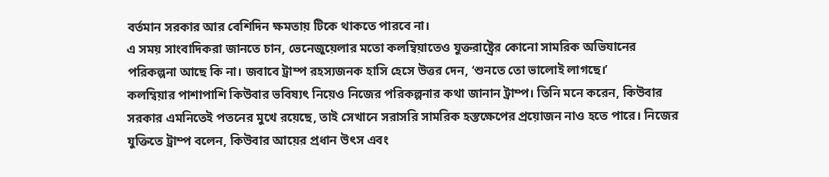বর্তমান সরকার আর বেশিদিন ক্ষমতায় টিকে থাকতে পারবে না।
এ সময় সাংবাদিকরা জানতে চান, ভেনেজুয়েলার মতো কলম্বিয়াতেও যুক্তরাষ্ট্রের কোনো সামরিক অভিযানের পরিকল্পনা আছে কি না। জবাবে ট্রাম্প রহস্যজনক হাসি হেসে উত্তর দেন, ‘শুনতে তো ভালোই লাগছে।’
কলম্বিয়ার পাশাপাশি কিউবার ভবিষ্যৎ নিয়েও নিজের পরিকল্পনার কথা জানান ট্রাম্প। তিনি মনে করেন, কিউবার সরকার এমনিতেই পতনের মুখে রয়েছে, তাই সেখানে সরাসরি সামরিক হস্তক্ষেপের প্রয়োজন নাও হতে পারে। নিজের যুক্তিতে ট্রাম্প বলেন, কিউবার আয়ের প্রধান উৎস এবং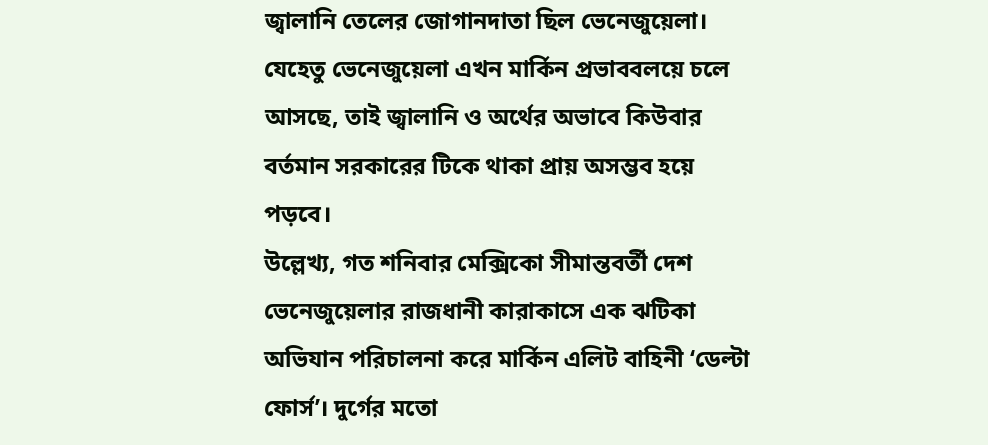জ্বালানি তেলের জোগানদাতা ছিল ভেনেজুয়েলা। যেহেতু ভেনেজুয়েলা এখন মার্কিন প্রভাববলয়ে চলে আসছে, তাই জ্বালানি ও অর্থের অভাবে কিউবার বর্তমান সরকারের টিকে থাকা প্রায় অসম্ভব হয়ে পড়বে।
উল্লেখ্য, গত শনিবার মেক্সিকো সীমান্তবর্তী দেশ ভেনেজুয়েলার রাজধানী কারাকাসে এক ঝটিকা অভিযান পরিচালনা করে মার্কিন এলিট বাহিনী ‘ডেল্টা ফোর্স’। দুর্গের মতো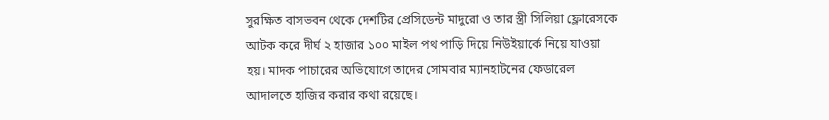সুরক্ষিত বাসভবন থেকে দেশটির প্রেসিডেন্ট মাদুরো ও তার স্ত্রী সিলিয়া ফ্লোরেসকে আটক করে দীর্ঘ ২ হাজার ১০০ মাইল পথ পাড়ি দিয়ে নিউইয়ার্কে নিয়ে যাওয়া হয়। মাদক পাচারের অভিযোগে তাদের সোমবার ম্যানহাটনের ফেডারেল আদালতে হাজির করার কথা রয়েছে।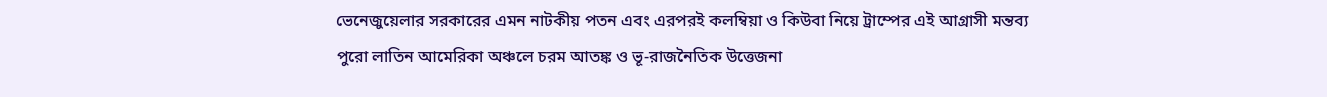ভেনেজুয়েলার সরকারের এমন নাটকীয় পতন এবং এরপরই কলম্বিয়া ও কিউবা নিয়ে ট্রাম্পের এই আগ্রাসী মন্তব্য পুরো লাতিন আমেরিকা অঞ্চলে চরম আতঙ্ক ও ভূ-রাজনৈতিক উত্তেজনা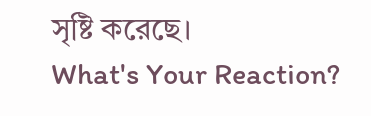সৃষ্টি করেছে।
What's Your Reaction?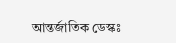আন্তর্জাতিক ডেস্কঃ